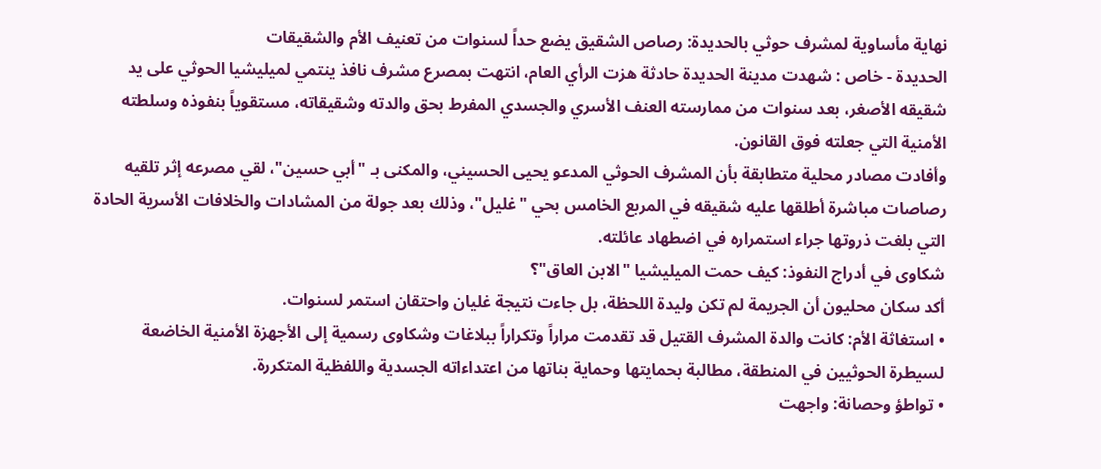نهاية مأساوية لمشرف حوثي بالحديدة: رصاص الشقيق يضع حداً لسنوات من تعنيف الأم والشقيقات
الحديدة - خاص : شهدت مدينة الحديدة حادثة هزت الرأي العام، انتهت بمصرع مشرف نافذ ينتمي لميليشيا الحوثي على يد شقيقه الأصغر، بعد سنوات من ممارسته العنف الأسري والجسدي المفرط بحق والدته وشقيقاته، مستقوياً بنفوذه وسلطته الأمنية التي جعلته فوق القانون.
وأفادت مصادر محلية متطابقة بأن المشرف الحوثي المدعو يحيى الحسيني، والمكنى بـ "أبي حسين"، لقي مصرعه إثر تلقيه رصاصات مباشرة أطلقها عليه شقيقه في المربع الخامس بحي "غليل"، وذلك بعد جولة من المشادات والخلافات الأسرية الحادة التي بلغت ذروتها جراء استمراره في اضطهاد عائلته.
شكاوى في أدراج النفوذ: كيف حمت الميليشيا "الابن العاق"؟
أكد سكان محليون أن الجريمة لم تكن وليدة اللحظة، بل جاءت نتيجة غليان واحتقان استمر لسنوات.
• استغاثة الأم: كانت والدة المشرف القتيل قد تقدمت مراراً وتكراراً ببلاغات وشكاوى رسمية إلى الأجهزة الأمنية الخاضعة لسيطرة الحوثيين في المنطقة، مطالبة بحمايتها وحماية بناتها من اعتداءاته الجسدية واللفظية المتكررة.
• تواطؤ وحصانة: واجهت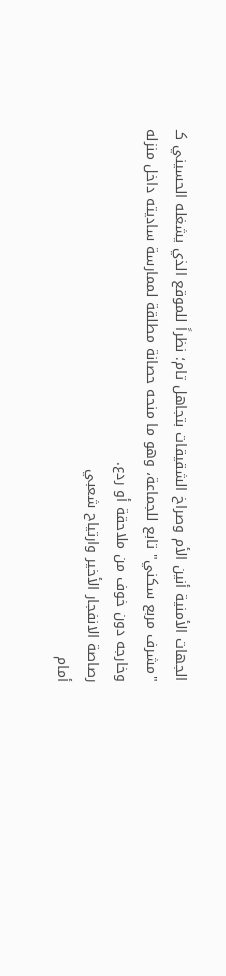الجهات الأمنية أنين الأم وصراخ الشقيقات بتجاهل تام؛ نظراً للموقع الذي يشغله الحسيني كـ "مشرف مربع سكني" تابع للجماعة، وهو ما منحه حصانة مطلقة لممارسة ساديته داخل منزله وخارجه دون خوف من ملاحقة أو ردع.
رصاصة الانفجار الأخير وارتياح شعبي
أمام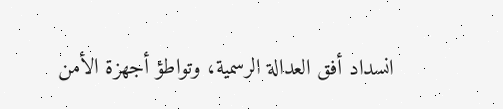انسداد أفق العدالة الرسمية، وتواطؤ أجهزة الأمن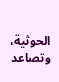الحوثية، وتصاعد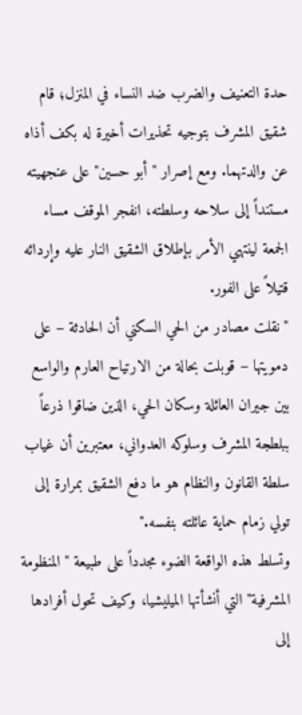حدة التعنيف والضرب ضد النساء في المنزل؛ قام شقيق المشرف بتوجيه تحذيرات أخيرة له بكف أذاه عن والدتهما. ومع إصرار "أبو حسين" على عنجهيته مستنداً إلى سلاحه وسلطته، انفجر الموقف مساء الجمعة لينتهي الأمر بإطلاق الشقيق النار عليه وإردائه قتيلاً على الفور.
"نقلت مصادر من الحي السكني أن الحادثة – على دمويتها – قوبلت بحالة من الارتياح العارم والواسع بين جيران العائلة وسكان الحي، الذين ضاقوا ذرعاً ببلطجة المشرف وسلوكه العدواني، معتبرين أن غياب سلطة القانون والنظام هو ما دفع الشقيق بمرارة إلى تولي زمام حماية عائلته بنفسه."
وتسلط هذه الواقعة الضوء مجدداً على طبيعة "المنظومة المشرفية" التي أنشأتها الميليشيا، وكيف تحول أفرادها إلى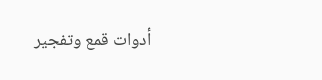أدوات قمع وتفجير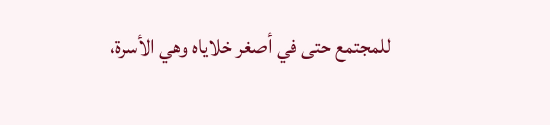للمجتمع حتى في أصغر خلاياه وهي الأسرة،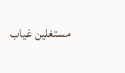مستغلين غياب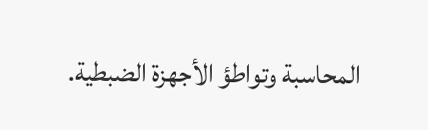المحاسبة وتواطؤ الأجهزة الضبطية.